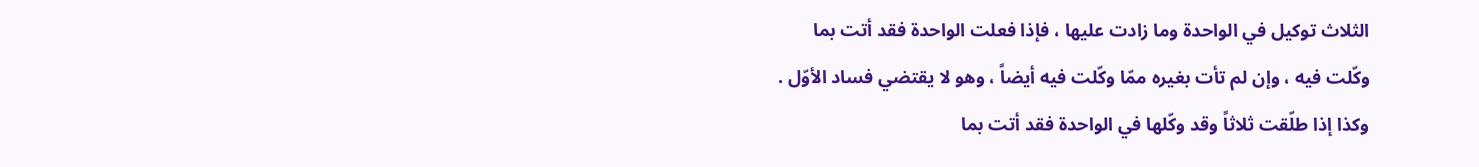الثلاث توكيل في الواحدة وما زادت عليها ، فإذا فعلت الواحدة فقد أتت بما
وكّلت فيه ، وإن لم تأت بغيره ممّا وكّلت فيه أيضاً ، وهو لا يقتضي فساد الأوّل .
وكذا إذا طلّقت ثلاثاً وقد وكّلها في الواحدة فقد أتت بما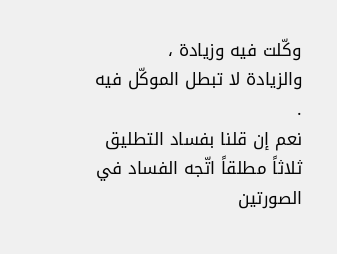وكّلت فيه وزيادة ،
والزيادة لا تبطل الموكّل فيه .
نعم إن قلنا بفساد التطليق ثلاثاً مطلقاً اتّجه الفساد في الصورتين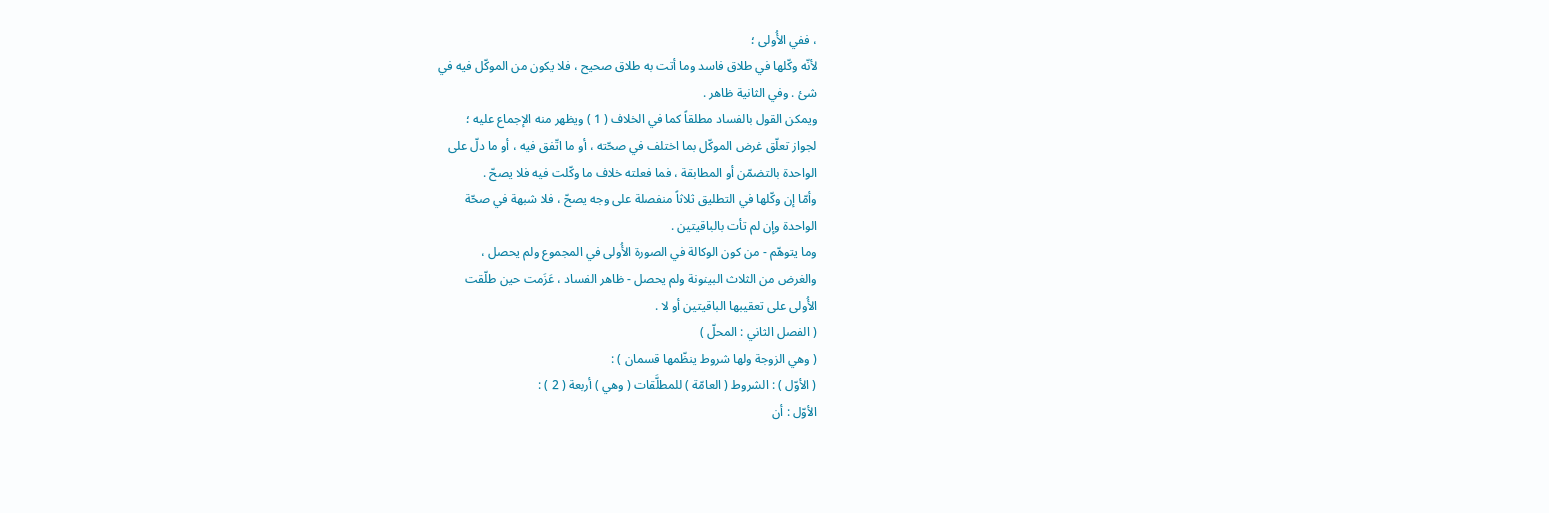، ففي الأُولى ؛
لأنّه وكّلها في طلاق فاسد وما أتت به طلاق صحيح ، فلا يكون من الموكّل فيه في
شئ . وفي الثانية ظاهر .
ويمكن القول بالفساد مطلقاً كما في الخلاف ( 1 ) ويظهر منه الإجماع عليه ؛
لجواز تعلّق غرض الموكّل بما اختلف في صحّته ، أو ما اتّفق فيه ، أو ما دلّ على
الواحدة بالتضمّن أو المطابقة ، فما فعلته خلاف ما وكّلت فيه فلا يصحّ .
وأمّا إن وكّلها في التطليق ثلاثاً منفصلة على وجه يصحّ ، فلا شبهة في صحّة
الواحدة وإن لم تأت بالباقيتين .
وما يتوهّم - من كون الوكالة في الصورة الأُولى في المجموع ولم يحصل ،
والغرض من الثلاث البينونة ولم يحصل - ظاهر الفساد ، عَزَمت حين طلّقت
الأُولى على تعقيبها الباقيتين أو لا .
( الفصل الثاني : المحلّ )
( وهي الزوجة ولها شروط ينظّمها قسمان ) :
( الأوّل ) : الشروط ( العامّة ) للمطلَّقات ( وهي ) أربعة ( 2 ) :
الأوّل : أن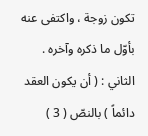تكون زوجة ، واكتفى عنه بأوّل ما ذكره وآخره .
الثاني : ( أن يكون العقد دائماً ) بالنصّ ( 3 )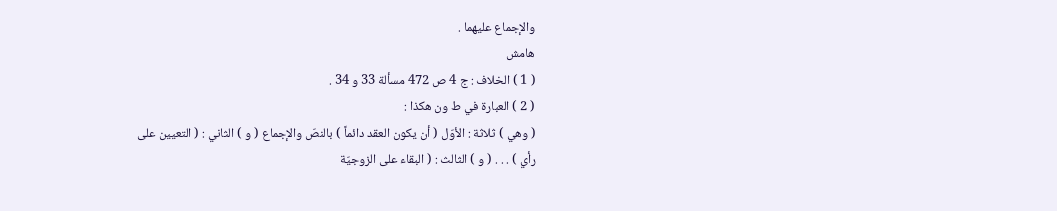والإجماع عليهما .
هامش
( 1 ) الخلاف : ج 4 ص 472 مسألة 33 و 34 .
( 2 ) العبارة في ط ون هكذا :
( وهي ) ثلاثة : الأوّل ( أن يكون العقد دائماً ) بالنصّ والإجماع ( و ) الثاني : ( التعيين على
رأي ) . . . ( و ) الثالث : ( البقاء على الزوجيّة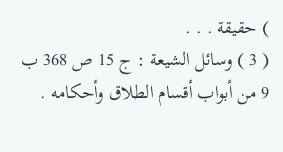) حقيقة . . .
( 3 ) وسائل الشيعة : ج 15 ص 368 ب 9 من أبواب أقسام الطلاق وأحكامه .